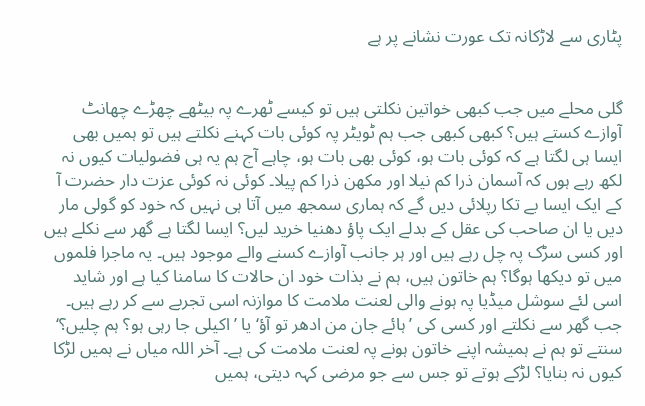پٹاری سے لاڑکانہ تک عورت نشانے پر ہے


گلی محلے میں جب کبھی خواتین نکلتی ہیں تو کیسے ٹھرے پہ بیٹھے چھڑے چھانٹ آوازے کستے ہیں؟ کبھی کبھی جب ہم ٹویٹر پہ کوئی بات کہنے نکلتے ہیں تو ہمیں بھی ایسا ہی لگتا ہے کہ کوئی بات ہو، کوئی بھی بات ہو، چاہے آج ہم یہ ہی فضولیات کیوں نہ لکھ رہے ہوں کہ آسمان ذرا کم نیلا اور مکھن ذرا کم پیلا۔ کوئی نہ کوئی عزت دار حضرت آ کے ایک ایسا بے تکا رپلائی دیں گے کہ ہماری سمجھ میں آتا ہی نہیں کہ خود کو گولی مار دیں یا ان صاحب کی عقل کے بدلے ایک پاؤ دھنیا خرید لیں؟ ایسا لگتا ہے گھر سے نکلے ہیں اور کسی سڑک پہ چل رہے ہیں اور ہر جانب آوازے کسنے والے موجود ہیں۔ یہ ماجرا فلموں میں تو دیکھا ہوگا؟ ہم خاتون ہیں، ہم نے بذات خود ان حالات کا سامنا کیا ہے اور شاید اسی لئے سوشل میڈیا پہ ہونے والی لعنت ملامت کا موازنہ اسی تجربے سے کر رہے ہیں۔ جب گھر سے نکلتے اور کسی کی ’ہائے جان من ادھر تو آؤ‘ یا ’اکیلی جا رہی ہو؟ ہم چلیں؟‘ سنتے تو ہم نے ہمیشہ اپنے خاتون ہونے پہ لعنت ملامت کی ہے۔ آخر اللہ میاں نے ہمیں لڑکا کیوں نہ بنایا؟ لڑکے ہوتے تو جس سے جو مرضی کہہ دیتی، ہمیں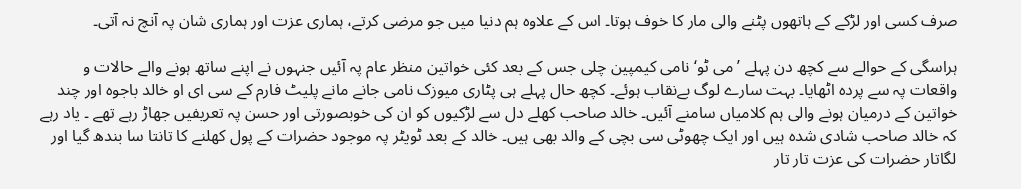صرف کسی اور لڑکے کے ہاتھوں پٹنے والی مار کا خوف ہوتا۔ اس کے علاوہ ہم دنیا میں جو مرضی کرتے، ہماری عزت اور ہماری شان پہ آنچ نہ آتی۔

ہراسگی کے حوالے سے کچھ دن پہلے ’می ٹو‘ نامی کیمپین چلی جس کے بعد کئی خواتین منظر عام پہ آئیں جنہوں نے اپنے ساتھ ہونے والے حالات و واقعات پہ سے پردہ اٹھایا۔ بہت سارے لوگ بےنقاب ہوئے۔ کچھ حال پہلے ہی پٹاری میوزک نامی جانے مانے پلیٹ فارم کے سی ای او خالد باجوہ اور چند خواتین کے درمیان ہونے والی ہم کلامیاں سامنے آئیں۔ خالد صاحب کھلے دل سے لڑکیوں کو ان کی خوبصورتی اور حسن پہ تعریفیں جھاڑ رہے تھے ۔ یاد رہے کہ خالد صاحب شادی شدہ ہیں اور ایک چھوٹی سی بچی کے والد بھی ہیں۔ خالد کے بعد ٹویٹر پہ موجود حضرات کے پول کھلنے کا تانتا سا بندھ گیا اور لگاتار حضرات کی عزت تار تار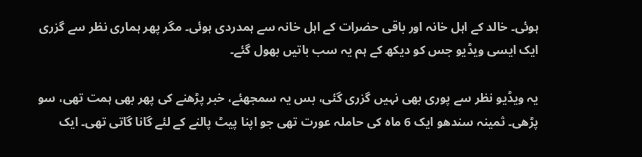ہوئی۔ خالد کے اہل خانہ اور باقی حضرات کے اہل خانہ سے ہمدردی ہوئی۔ مگر پھر ہماری نظر سے گزری ایک ایسی ویڈیو جس کو دیکھ کے ہم یہ سب باتیں بھول گئے۔

یہ ویڈیو نظر سے پوری بھی نہیں گزری گئی، بس یہ سمجھئے، خبر پڑھنے کی پھر بھی ہمت تھی، سو پڑھی۔ ثمینہ سندھو ایک 6 ماہ کی حاملہ عورت تھی جو اپنا پیٹ پالنے کے لئے گانا گاتی تھی۔ ایک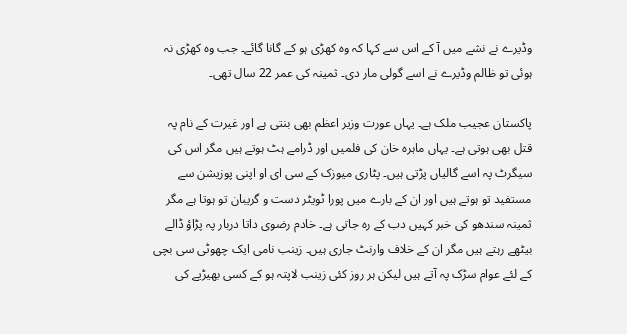وڈیرے نے نشے میں آ کے اس سے کہا کہ وہ کھڑی ہو کے گانا گائے۔ جب وہ کھڑی نہ ہوئی تو ظالم وڈیرے نے اسے گولی مار دی۔ ثمینہ کی عمر 22 سال تھی۔

پاکستان عجیب ملک ہے۔ یہاں عورت وزیر اعظم بھی بنتی ہے اور غیرت کے نام پہ قتل بھی ہوتی ہے۔ یہاں ماہرہ خان کی فلمیں اور ڈرامے ہٹ ہوتے ہیں مگر اس کی سیگرٹ پہ اسے گالیاں پڑتی ہیں۔ پٹاری میوزک کے سی ای او اپنی پوزیشن سے مستفید تو ہوتے ہیں اور ان کے بارے میں پورا ٹویٹر دست و گریبان تو ہوتا ہے مگر ثمینہ سندھو کی خبر کہیں دب کے رہ جاتی ہے۔ خادم رضوی داتا دربار پہ پڑاؤ ڈالے بیٹھے رہتے ہیں مگر ان کے خلاف وارنٹ جاری ہیں۔ زینب نامی ایک چھوٹی سی بچی کے لئے عوام سڑک پہ آتے ہیں لیکن ہر روز کئی زینب لاپتہ ہو کے کسی بھیڑیے کی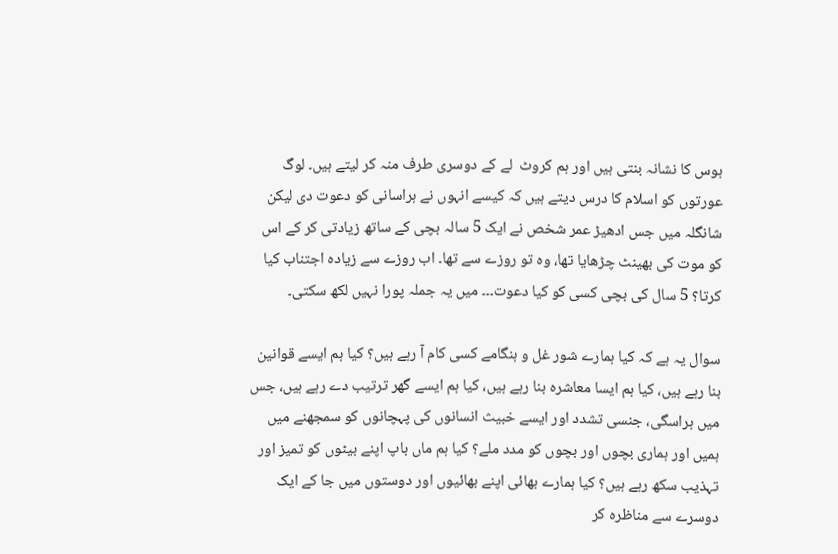ہوس کا نشانہ بنتی ہیں اور ہم کروٹ  لے کے دوسری طرف منہ کر لیتے ہیں۔ لوگ عورتوں کو اسلام کا درس دیتے ہیں کہ کیسے انہوں نے ہراسانی کو دعوت دی لیکن شانگلہ میں جس ادھیڑ عمر شخص نے ایک 5 سالہ بچی کے ساتھ زیادتی کر کے اس کو موت کی بھینٹ چڑھایا تھا، وہ تو روزے سے تھا۔ اب روزے سے زیادہ اجتناب کیا کرتا؟ 5 سال کی بچی کسی کو کیا دعوت۔۔۔ میں یہ جملہ پورا نہیں لکھ سکتی۔

سوال یہ ہے کہ کیا ہمارے شور غل و ہنگامے کسی کام آ رہے ہیں؟ کیا ہم ایسے قوانین بنا رہے ہیں، کیا ہم ایسا معاشرہ بنا رہے ہیں، کیا ہم ایسے گھر ترتیب دے رہے ہیں، جس میں ہراسگی، جنسی تشدد اور ایسے خبیث انسانوں کی پہچانوں کو سمجھنے میں ہمیں اور ہماری بچوں اور بچوں کو مدد ملے؟ کیا ہم ماں باپ اپنے بیٹوں کو تمیز اور تہذیب سکھ رہے ہیں؟ کیا ہمارے بھائی اپنے بھائیوں اور دوستوں میں جا کے ایک دوسرے سے مناظرہ کر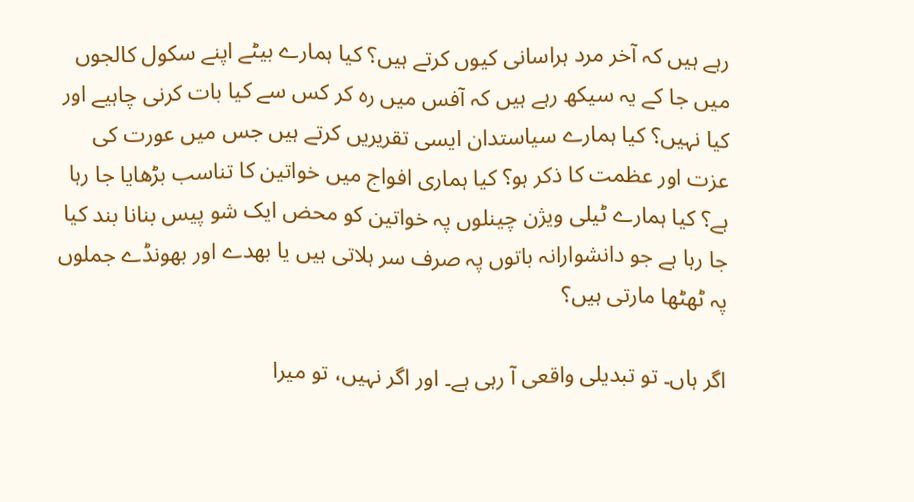رہے ہیں کہ آخر مرد ہراسانی کیوں کرتے ہیں؟ کیا ہمارے بیٹے اپنے سکول کالجوں میں جا کے یہ سیکھ رہے ہیں کہ آفس میں رہ کر کس سے کیا بات کرنی چاہیے اور کیا نہیں؟ کیا ہمارے سیاستدان ایسی تقریریں کرتے ہیں جس میں عورت کی عزت اور عظمت کا ذکر ہو؟ کیا ہماری افواج میں خواتین کا تناسب بڑھایا جا رہا ہے؟ کیا ہمارے ٹیلی ویژن چینلوں پہ خواتین کو محض ایک شو پیس بنانا بند کیا جا رہا ہے جو دانشوارانہ باتوں پہ صرف سر ہلاتی ہیں یا بھدے اور بھونڈے جملوں پہ ٹھٹھا مارتی ہیں؟

اگر ہاں۔ تو تبدیلی واقعی آ رہی ہے۔ اور اگر نہیں، تو میرا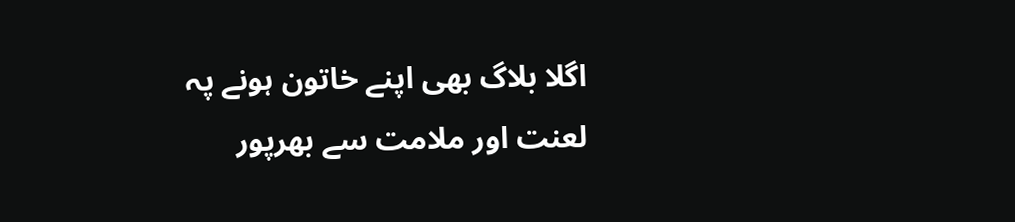اگلا بلاگ بھی اپنے خاتون ہونے پہ لعنت اور ملامت سے بھرپور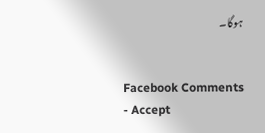ہوگا۔


Facebook Comments - Accept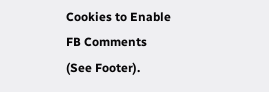Cookies to Enable FB Comments (See Footer).